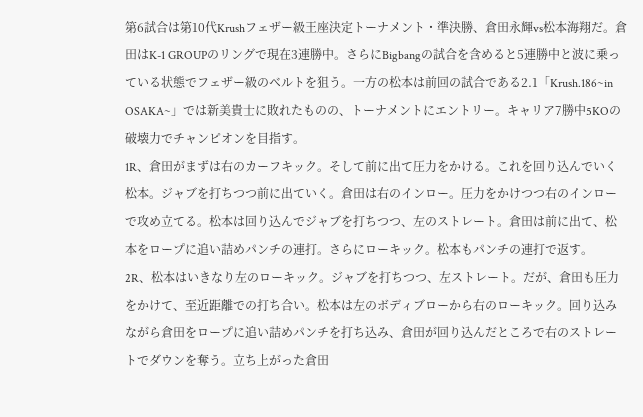第6試合は第10代Krushフェザー級王座決定トーナメント・準決勝、倉田永輝vs松本海翔だ。倉田はK-1 GROUPのリングで現在3連勝中。さらにBigbangの試合を含めると5連勝中と波に乗っている状態でフェザー級のベルトを狙う。一方の松本は前回の試合である2.1「Krush.186~in OSAKA~」では新美貴士に敗れたものの、トーナメントにエントリー。キャリア7勝中5KOの破壊力でチャンピオンを目指す。
1R、倉田がまずは右のカーフキック。そして前に出て圧力をかける。これを回り込んでいく松本。ジャブを打ちつつ前に出ていく。倉田は右のインロー。圧力をかけつつ右のインローで攻め立てる。松本は回り込んでジャブを打ちつつ、左のストレート。倉田は前に出て、松本をロープに追い詰めパンチの連打。さらにローキック。松本もパンチの連打で返す。
2R、松本はいきなり左のローキック。ジャブを打ちつつ、左ストレート。だが、倉田も圧力をかけて、至近距離での打ち合い。松本は左のボディブローから右のローキック。回り込みながら倉田をロープに追い詰めパンチを打ち込み、倉田が回り込んだところで右のストレートでダウンを奪う。立ち上がった倉田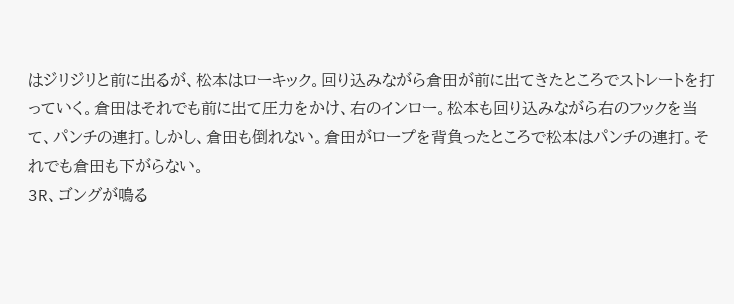はジリジリと前に出るが、松本はローキック。回り込みながら倉田が前に出てきたところでストレートを打っていく。倉田はそれでも前に出て圧力をかけ、右のインロー。松本も回り込みながら右のフックを当て、パンチの連打。しかし、倉田も倒れない。倉田がロープを背負ったところで松本はパンチの連打。それでも倉田も下がらない。
3R、ゴングが鳴る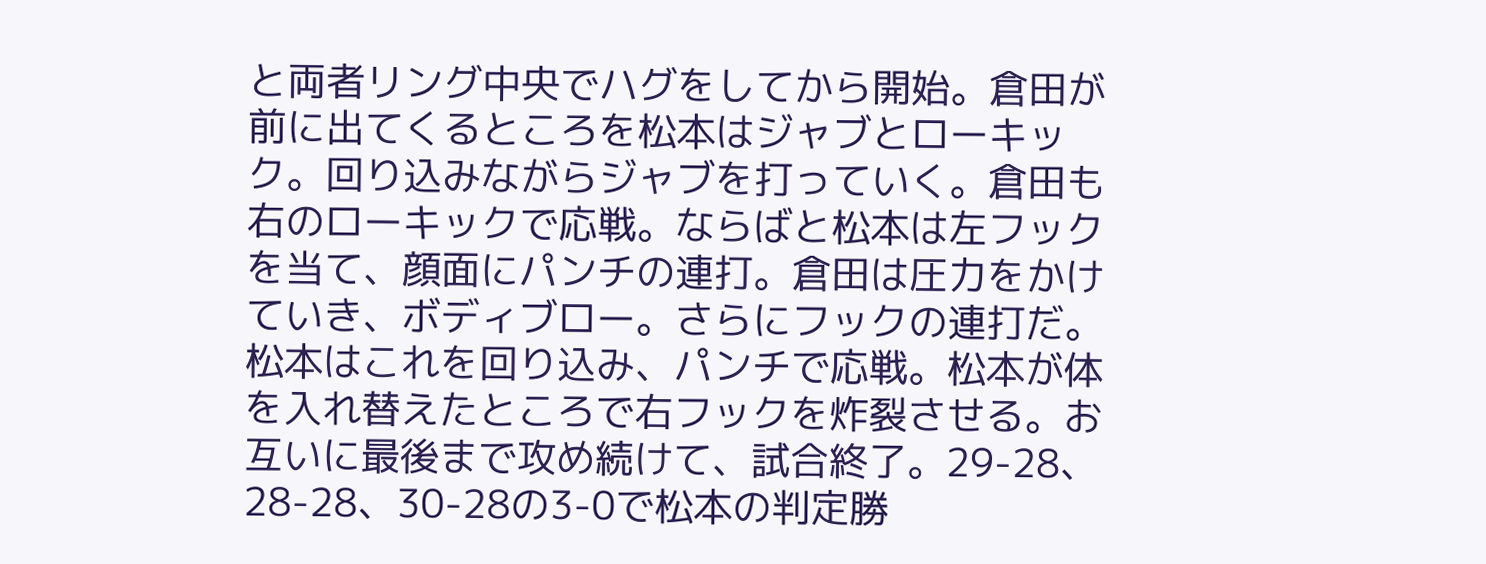と両者リング中央でハグをしてから開始。倉田が前に出てくるところを松本はジャブとローキック。回り込みながらジャブを打っていく。倉田も右のローキックで応戦。ならばと松本は左フックを当て、顔面にパンチの連打。倉田は圧力をかけていき、ボディブロー。さらにフックの連打だ。松本はこれを回り込み、パンチで応戦。松本が体を入れ替えたところで右フックを炸裂させる。お互いに最後まで攻め続けて、試合終了。29-28、28-28、30-28の3-0で松本の判定勝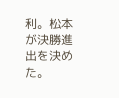利。松本が決勝進出を決めた。